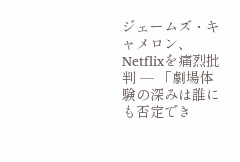ジェームズ・キャメロン、Netflixを痛烈批判 ─ 「劇場体験の深みは誰にも否定でき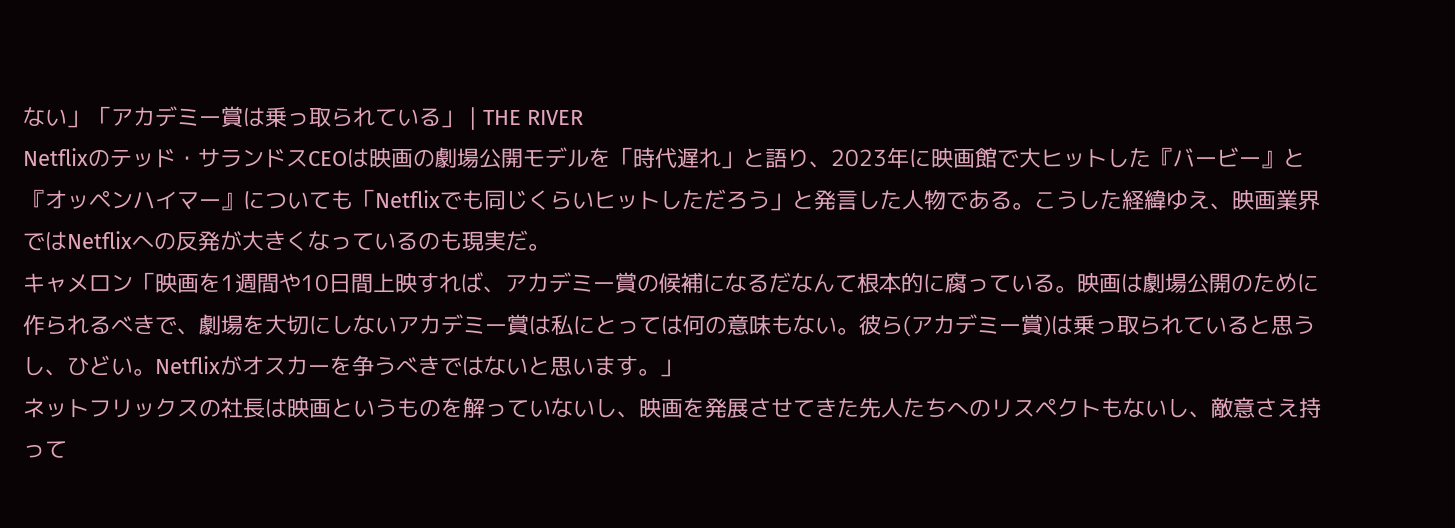ない」「アカデミー賞は乗っ取られている」 | THE RIVER
Netflixのテッド・サランドスCEOは映画の劇場公開モデルを「時代遅れ」と語り、2023年に映画館で大ヒットした『バービー』と『オッペンハイマー』についても「Netflixでも同じくらいヒットしただろう」と発言した人物である。こうした経緯ゆえ、映画業界ではNetflixへの反発が大きくなっているのも現実だ。
キャメロン「映画を1週間や10日間上映すれば、アカデミー賞の候補になるだなんて根本的に腐っている。映画は劇場公開のために作られるべきで、劇場を大切にしないアカデミー賞は私にとっては何の意味もない。彼ら(アカデミー賞)は乗っ取られていると思うし、ひどい。Netflixがオスカーを争うべきではないと思います。」
ネットフリックスの社長は映画というものを解っていないし、映画を発展させてきた先人たちへのリスペクトもないし、敵意さえ持って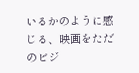いるかのように感じる、映画をただのビジ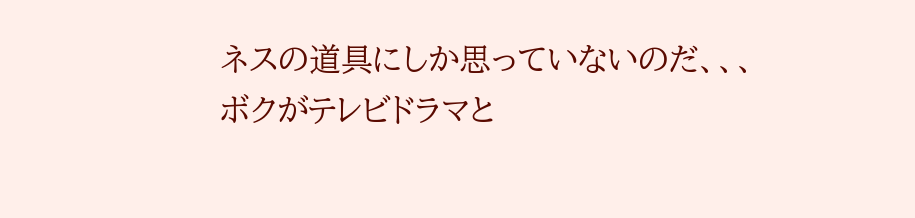ネスの道具にしか思っていないのだ、、、
ボクがテレビドラマと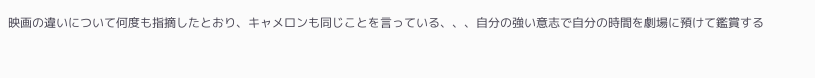映画の違いについて何度も指摘したとおり、キャメロンも同じことを言っている、、、自分の強い意志で自分の時間を劇場に預けて鑑賞する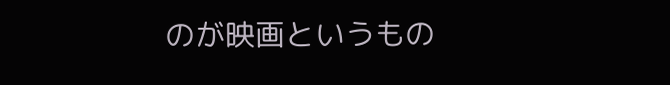のが映画というもの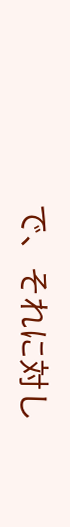で、それに対し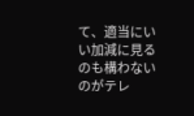て、適当にいい加減に見るのも構わないのがテレ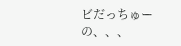ビだっちゅーの、、、